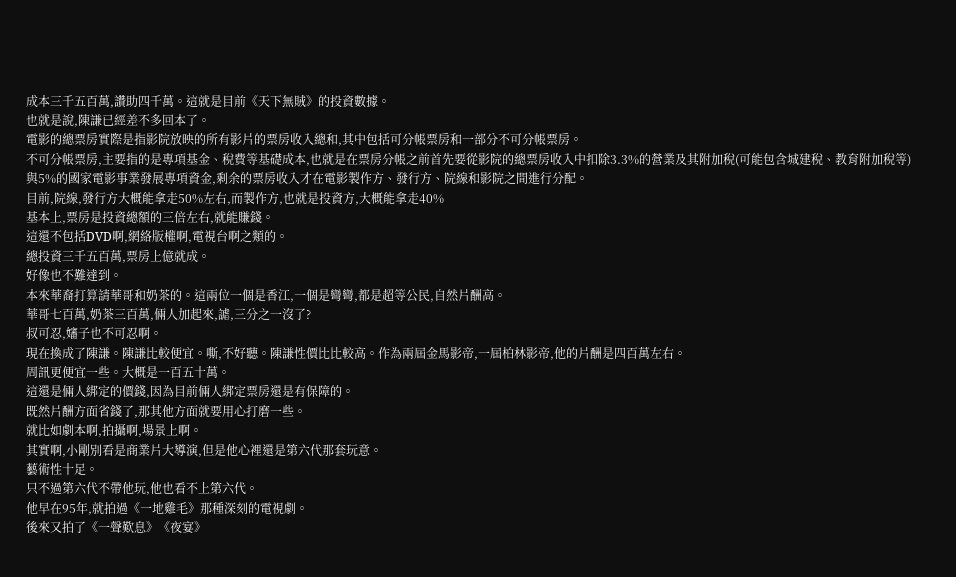成本三千五百萬,讚助四千萬。這就是目前《天下無賊》的投資數據。
也就是說,陳謙已經差不多回本了。
電影的總票房實際是指影院放映的所有影片的票房收入總和,其中包括可分帳票房和一部分不可分帳票房。
不可分帳票房,主要指的是專項基金、稅費等基礎成本,也就是在票房分帳之前首先要從影院的總票房收入中扣除3.3%的營業及其附加稅(可能包含城建稅、教育附加稅等)與5%的國家電影事業發展專項資金,剩余的票房收入才在電影製作方、發行方、院線和影院之間進行分配。
目前,院線,發行方大概能拿走50%左右,而製作方,也就是投資方,大概能拿走40%
基本上,票房是投資總額的三倍左右,就能賺錢。
這還不包括DVD啊,網絡版權啊,電視台啊之類的。
總投資三千五百萬,票房上億就成。
好像也不難達到。
本來華裔打算請華哥和奶茶的。這兩位一個是香江,一個是彎彎,都是超等公民,自然片酬高。
華哥七百萬,奶茶三百萬,倆人加起來,謔,三分之一沒了?
叔可忍,嬸子也不可忍啊。
現在換成了陳謙。陳謙比較便宜。嘶,不好聽。陳謙性價比比較高。作為兩屆金馬影帝,一屆柏林影帝,他的片酬是四百萬左右。
周訊更便宜一些。大概是一百五十萬。
這還是倆人綁定的價錢,因為目前倆人綁定票房還是有保障的。
既然片酬方面省錢了,那其他方面就要用心打磨一些。
就比如劇本啊,拍攝啊,場景上啊。
其實啊,小剛別看是商業片大導演,但是他心裡還是第六代那套玩意。
藝術性十足。
只不過第六代不帶他玩,他也看不上第六代。
他早在95年,就拍過《一地雞毛》那種深刻的電視劇。
後來又拍了《一聲歎息》《夜宴》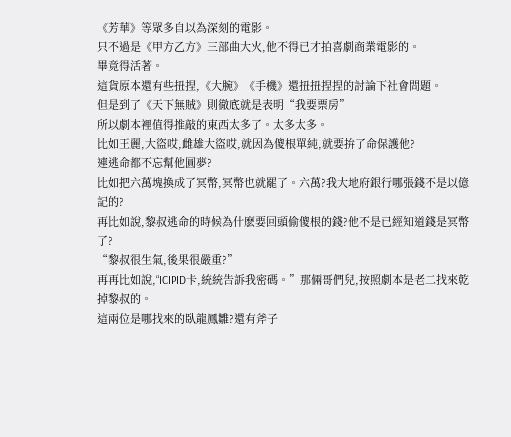《芳華》等眾多自以為深刻的電影。
只不過是《甲方乙方》三部曲大火,他不得已才拍喜劇商業電影的。
畢竟得活著。
這貨原本還有些扭捏,《大腕》《手機》還扭扭捏捏的討論下社會問題。
但是到了《天下無賊》則徹底就是表明“我要票房”
所以劇本裡值得推敲的東西太多了。太多太多。
比如王麗,大盜哎,雌雄大盜哎,就因為傻根單純,就要拚了命保護他?
連逃命都不忘幫他圓夢?
比如把六萬塊換成了冥幣,冥幣也就罷了。六萬?我大地府銀行哪張錢不是以億記的?
再比如說,黎叔逃命的時候為什麽要回頭偷傻根的錢?他不是已經知道錢是冥幣了?
“黎叔很生氣,後果很嚴重?”
再再比如說,“ICIPID卡,統統告訴我密碼。”那倆哥們兒,按照劇本是老二找來乾掉黎叔的。
這兩位是哪找來的臥龍鳳雛?還有斧子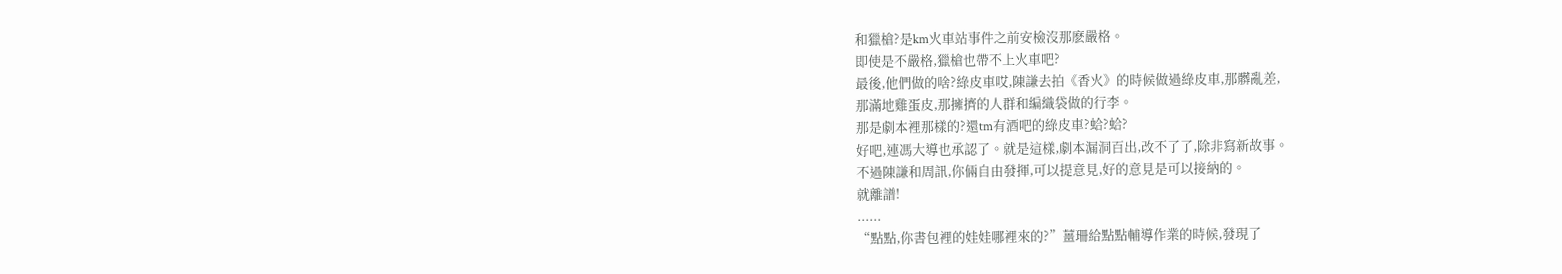和獵槍?是km火車站事件之前安檢沒那麽嚴格。
即使是不嚴格,獵槍也帶不上火車吧?
最後,他們做的啥?綠皮車哎,陳謙去拍《香火》的時候做過綠皮車,那髒亂差,
那滿地雞蛋皮,那擁擠的人群和編織袋做的行李。
那是劇本裡那樣的?還tm有酒吧的綠皮車?蛤?蛤?
好吧,連馮大導也承認了。就是這樣,劇本漏洞百出,改不了了,除非寫新故事。
不過陳謙和周訊,你倆自由發揮,可以提意見,好的意見是可以接納的。
就離譜!
......
“點點,你書包裡的娃娃哪裡來的?”薑珊給點點輔導作業的時候,發現了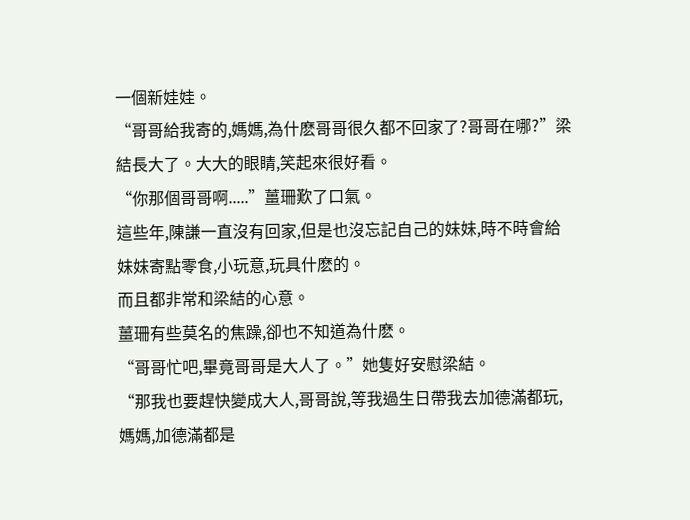一個新娃娃。
“哥哥給我寄的,媽媽,為什麽哥哥很久都不回家了?哥哥在哪?”梁結長大了。大大的眼睛,笑起來很好看。
“你那個哥哥啊.....”薑珊歎了口氣。
這些年,陳謙一直沒有回家,但是也沒忘記自己的妹妹,時不時會給妹妹寄點零食,小玩意,玩具什麽的。
而且都非常和梁結的心意。
薑珊有些莫名的焦躁,卻也不知道為什麽。
“哥哥忙吧,畢竟哥哥是大人了。”她隻好安慰梁結。
“那我也要趕快變成大人,哥哥說,等我過生日帶我去加德滿都玩,媽媽,加德滿都是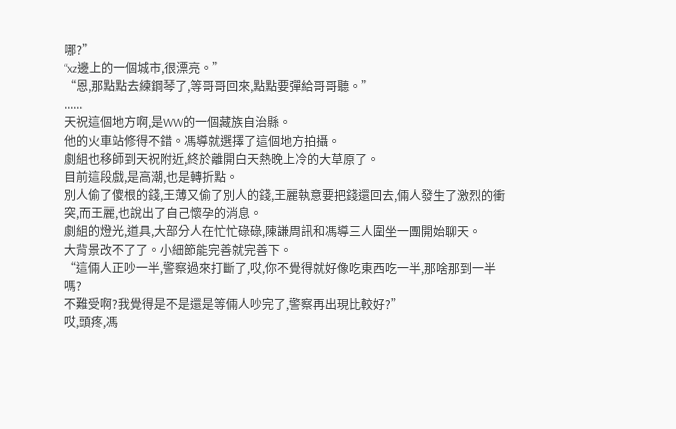哪?”
“xz邊上的一個城市,很漂亮。”
“恩,那點點去練鋼琴了,等哥哥回來,點點要彈給哥哥聽。”
......
天祝這個地方啊,是WW的一個藏族自治縣。
他的火車站修得不錯。馮導就選擇了這個地方拍攝。
劇組也移師到天祝附近,終於離開白天熱晚上冷的大草原了。
目前這段戲,是高潮,也是轉折點。
別人偷了傻根的錢,王薄又偷了別人的錢,王麗執意要把錢還回去,倆人發生了激烈的衝突,而王麗,也說出了自己懷孕的消息。
劇組的燈光,道具,大部分人在忙忙碌碌,陳謙周訊和馮導三人圍坐一團開始聊天。
大背景改不了了。小細節能完善就完善下。
“這倆人正吵一半,警察過來打斷了,哎,你不覺得就好像吃東西吃一半,那啥那到一半嗎?
不難受啊?我覺得是不是還是等倆人吵完了,警察再出現比較好?”
哎,頭疼,馮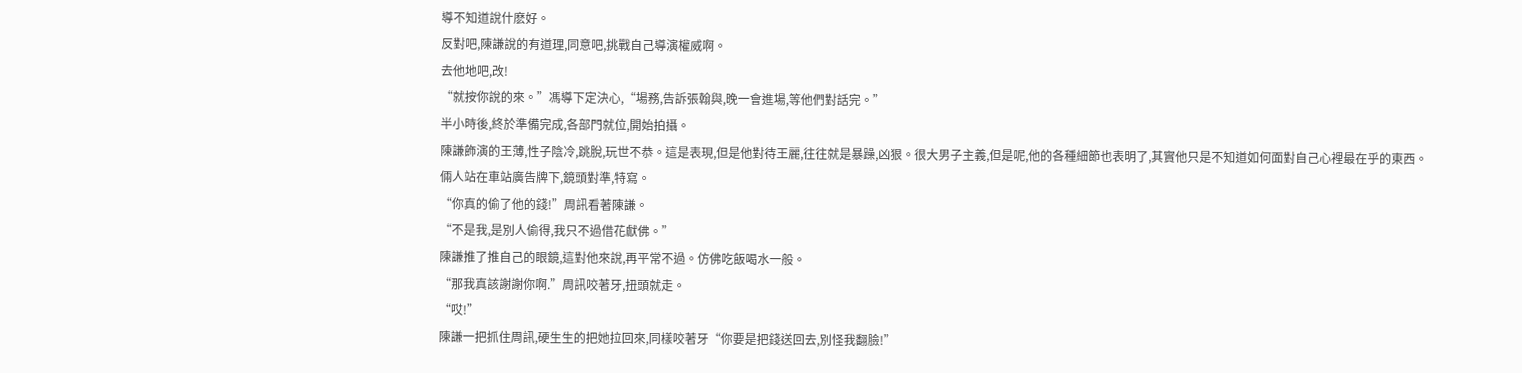導不知道說什麽好。
反對吧,陳謙說的有道理,同意吧,挑戰自己導演權威啊。
去他地吧,改!
“就按你說的來。”馮導下定決心,“場務,告訴張翰與,晚一會進場,等他們對話完。”
半小時後,終於準備完成,各部門就位,開始拍攝。
陳謙飾演的王薄,性子陰冷,跳脫,玩世不恭。這是表現,但是他對待王麗,往往就是暴躁,凶狠。很大男子主義,但是呢,他的各種細節也表明了,其實他只是不知道如何面對自己心裡最在乎的東西。
倆人站在車站廣告牌下,鏡頭對準,特寫。
“你真的偷了他的錢!”周訊看著陳謙。
“不是我,是別人偷得,我只不過借花獻佛。”
陳謙推了推自己的眼鏡,這對他來說,再平常不過。仿佛吃飯喝水一般。
“那我真該謝謝你啊.”周訊咬著牙,扭頭就走。
“哎!”
陳謙一把抓住周訊,硬生生的把她拉回來,同樣咬著牙“你要是把錢送回去,別怪我翻臉!”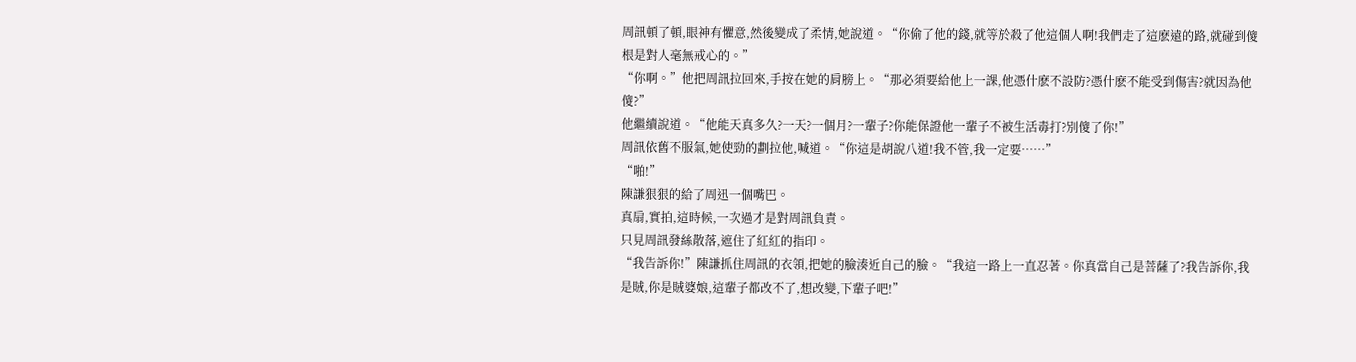周訊頓了頓,眼神有懼意,然後變成了柔情,她說道。“你偷了他的錢,就等於殺了他這個人啊!我們走了這麽遠的路,就碰到傻根是對人毫無戒心的。”
“你啊。”他把周訊拉回來,手按在她的肩膀上。“那必須要給他上一課,他憑什麽不設防?憑什麽不能受到傷害?就因為他傻?”
他繼續說道。“他能天真多久?一天?一個月?一輩子?你能保證他一輩子不被生活毒打?別傻了你!”
周訊依舊不服氣,她使勁的劃拉他,喊道。“你這是胡說八道!我不管,我一定要……”
“啪!”
陳謙狠狠的給了周迅一個嘴巴。
真扇,實拍,這時候,一次過才是對周訊負責。
只見周訊發絲散落,遮住了紅紅的指印。
“我告訴你!”陳謙抓住周訊的衣領,把她的臉湊近自己的臉。“我這一路上一直忍著。你真當自己是菩薩了?我告訴你,我是賊,你是賊婆娘,這輩子都改不了,想改變,下輩子吧!”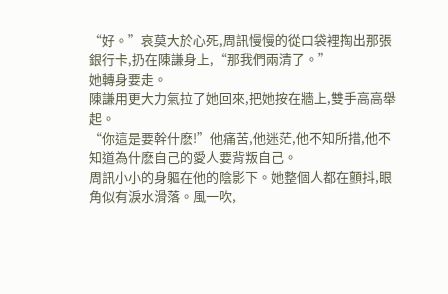“好。”哀莫大於心死,周訊慢慢的從口袋裡掏出那張銀行卡,扔在陳謙身上,“那我們兩清了。”
她轉身要走。
陳謙用更大力氣拉了她回來,把她按在牆上,雙手高高舉起。
“你這是要幹什麽!”他痛苦,他迷茫,他不知所措,他不知道為什麽自己的愛人要背叛自己。
周訊小小的身軀在他的陰影下。她整個人都在顫抖,眼角似有淚水滑落。風一吹,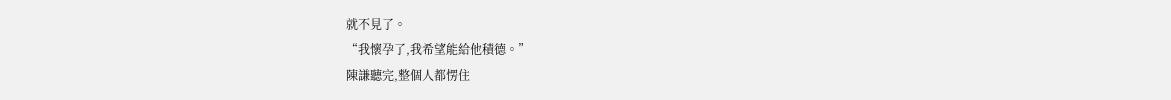就不見了。
“我懷孕了,我希望能給他積德。”
陳謙聽完,整個人都愣住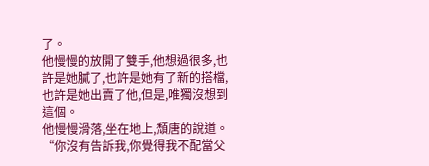了。
他慢慢的放開了雙手,他想過很多,也許是她膩了,也許是她有了新的搭檔,也許是她出賣了他,但是,唯獨沒想到這個。
他慢慢滑落,坐在地上,頹唐的說道。“你沒有告訴我,你覺得我不配當父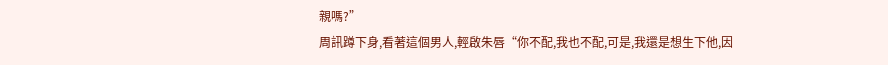親嗎?”
周訊蹲下身,看著這個男人,輕啟朱唇“你不配,我也不配,可是,我還是想生下他,因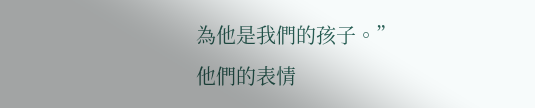為他是我們的孩子。”
他們的表情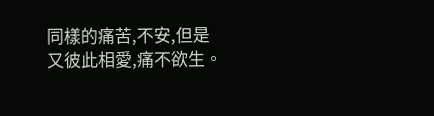同樣的痛苦,不安,但是又彼此相愛,痛不欲生。